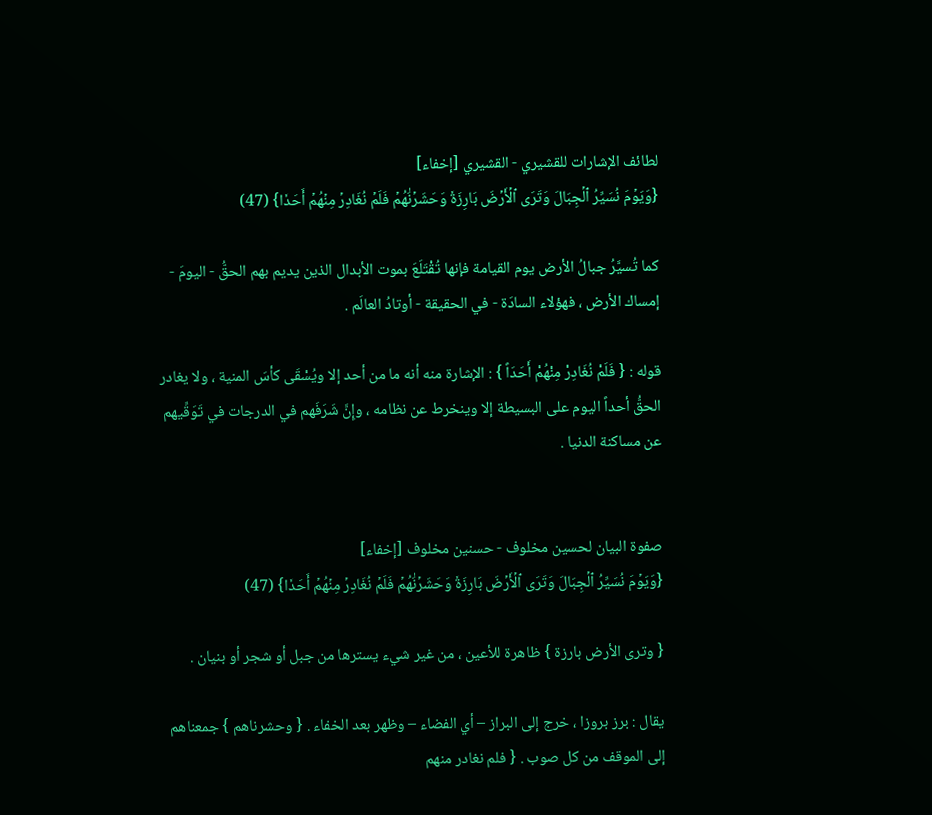لطائف الإشارات للقشيري - القشيري [إخفاء]
{وَيَوۡمَ نُسَيِّرُ ٱلۡجِبَالَ وَتَرَى ٱلۡأَرۡضَ بَارِزَةٗ وَحَشَرۡنَٰهُمۡ فَلَمۡ نُغَادِرۡ مِنۡهُمۡ أَحَدٗا} (47)

كما تُسيَّرُ جبالُ الأرض يوم القيامة فإنها تُقْتَلَعَ بموت الأبدال الذين يديم بهم الحقُّ - اليومَ - إمساك الأرض ، فهؤلاء السادَة - في الحقيقة - أوتادُ العالَم .

قوله : { فَلَمْ نُغَادِرْ مِنْهُمْ أَحَدَاً } : الإشارة منه أنه ما من أحد إلا ويُسْقَى كأسَ المنية ، ولا يغادر الحقُّ أحداً اليوم على البسيطة إلا وينخرط عن نظامه ، وإِنَّ شَرَفَهم في الدرجات في تَوَقِّيهم عن مساكنة الدنيا .


صفوة البيان لحسين مخلوف - حسنين مخلوف [إخفاء]
{وَيَوۡمَ نُسَيِّرُ ٱلۡجِبَالَ وَتَرَى ٱلۡأَرۡضَ بَارِزَةٗ وَحَشَرۡنَٰهُمۡ فَلَمۡ نُغَادِرۡ مِنۡهُمۡ أَحَدٗا} (47)

{ وترى الأرض بارزة } ظاهرة للأعين ، من غير شيء يسترها من جبل أو شجر أو بنيان .

يقال : برز بروزا ، خرج إلى البراز – أي الفضاء – وظهر بعد الخفاء . { وحشرناهم } جمعناهم إلى الموقف من كل صوب . { فلم نغادر منهم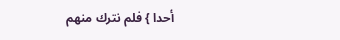أحدا } فلم نترك منهم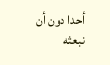أحدا دون أن نبعثه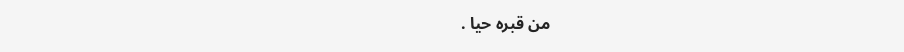من قبره حيا .